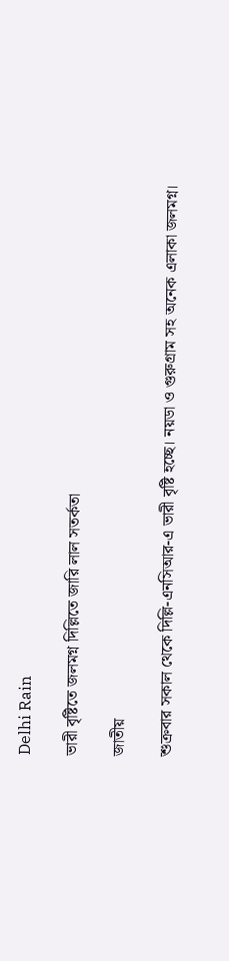Delhi Rain

ভারী বৃষ্টিতে জলমগ্ন দিল্লিতে জারি লাল সতর্কতা

জাতীয়

শুক্রবার সকাল থেকে দিল্লি-এনসিআর-এ ভারী বৃষ্টি হচ্ছে। নয়ডা ও গুরুগ্রাম সহ অনেক এলাকা জলমগ্ন।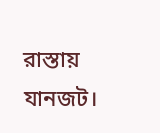রাস্তায় যানজট।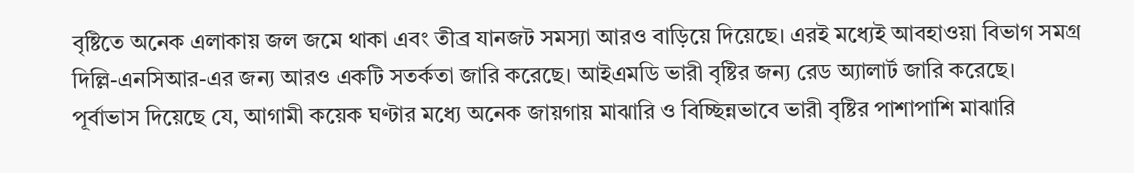বৃষ্টিতে অনেক এলাকায় জল জমে থাকা এবং তীব্র যানজট সমস্যা আরও বাড়িয়ে দিয়েছে। এরই মধ্যেই আবহাওয়া বিভাগ সমগ্র দিল্লি-এনসিআর-এর জন্য আরও একটি সতর্কতা জারি করেছে। আইএমডি ভারী বৃষ্টির জন্য রেড অ্যালার্ট জারি করেছে। পূর্বাভাস দিয়েছে যে, আগামী কয়েক ঘণ্টার মধ্যে অনেক জায়গায় মাঝারি ও বিচ্ছিন্নভাবে ভারী বৃষ্টির পাশাপাশি মাঝারি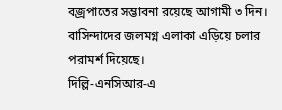বজ্রপাতের সম্ভাবনা রয়েছে আগামী ৩ দিন। বাসিন্দাদের জলমগ্ন এলাকা এড়িয়ে চলার পরামর্শ দিয়েছে।
দিল্লি-এনসিআর-এ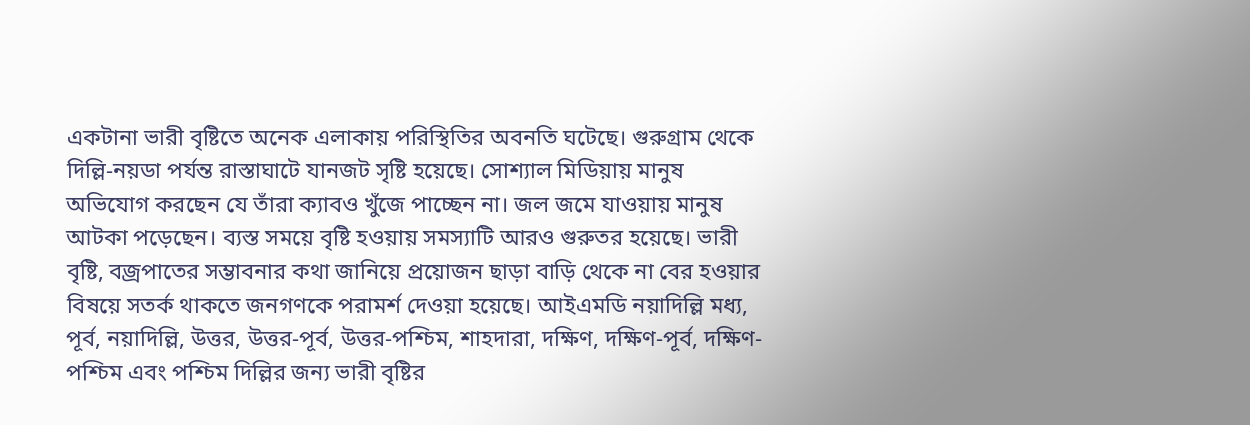একটানা ভারী বৃষ্টিতে অনেক এলাকায় পরিস্থিতির অবনতি ঘটেছে। গুরুগ্রাম থেকে দিল্লি-নয়ডা পর্যন্ত রাস্তাঘাটে যানজট সৃষ্টি হয়েছে। সোশ্যাল মিডিয়ায় মানুষ অভিযোগ করছেন যে তাঁরা ক্যাবও খুঁজে পাচ্ছেন না। জল জমে যাওয়ায় মানুষ আটকা পড়েছেন। ব্যস্ত সময়ে বৃষ্টি হওয়ায় সমস্যাটি আরও গুরুতর হয়েছে। ভারী বৃষ্টি, বজ্রপাতের সম্ভাবনার কথা জানিয়ে প্রয়োজন ছাড়া বাড়ি থেকে না বের হওয়ার বিষয়ে সতর্ক থাকতে জনগণকে পরামর্শ দেওয়া হয়েছে। আইএমডি নয়াদিল্লি মধ্য, পূর্ব, নয়াদিল্লি, উত্তর, উত্তর-পূর্ব, উত্তর-পশ্চিম, শাহদারা, দক্ষিণ, দক্ষিণ-পূর্ব, দক্ষিণ-পশ্চিম এবং পশ্চিম দিল্লির জন্য ভারী বৃষ্টির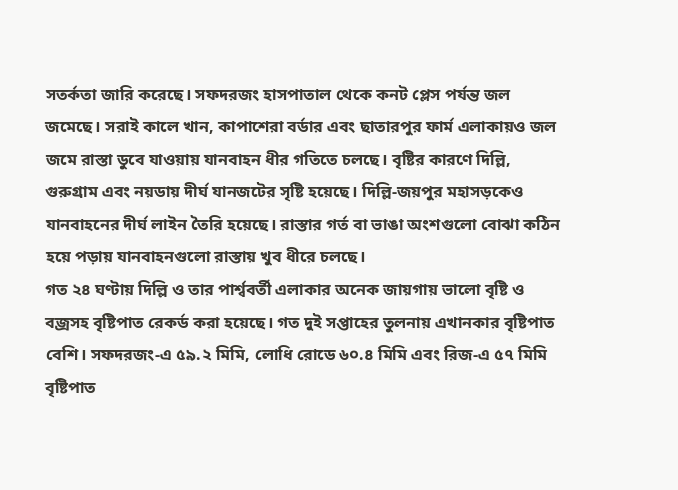সতর্কতা জারি করেছে। সফদরজং হাসপাতাল থেকে কনট প্লেস পর্যন্ত জল জমেছে। সরাই কালে খান, কাপাশেরা বর্ডার এবং ছাতারপুর ফার্ম এলাকায়ও জল জমে রাস্তা ডুবে যাওয়ায় যানবাহন ধীর গতিতে চলছে। বৃষ্টির কারণে দিল্লি, গুরুগ্রাম এবং নয়ডায় দীর্ঘ যানজটের সৃষ্টি হয়েছে। দিল্লি-জয়পুর মহাসড়কেও যানবাহনের দীর্ঘ লাইন তৈরি হয়েছে। রাস্তার গর্ত বা ভাঙা অংশগুলো বোঝা কঠিন হয়ে পড়ায় যানবাহনগুলো রাস্তায় খুব ধীরে চলছে।
গত ২৪ ঘণ্টায় দিল্লি ও তার পার্শ্ববর্তী এলাকার অনেক জায়গায় ভালো বৃষ্টি ও বজ্রসহ বৃষ্টিপাত রেকর্ড করা হয়েছে। গত দুই সপ্তাহের তুলনায় এখানকার বৃষ্টিপাত বেশি। সফদরজং-এ ৫৯.২ মিমি, লোধি রোডে ৬০.৪ মিমি এবং রিজ-এ ৫৭ মিমি বৃষ্টিপাত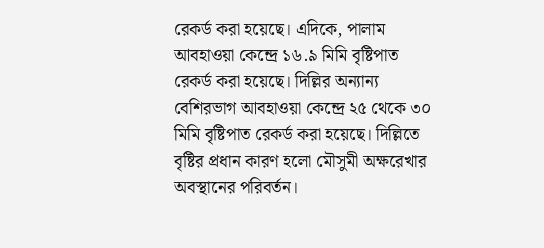রেকর্ড করা হয়েছে। এদিকে, পালাম আবহাওয়া কেন্দ্রে ১৬.৯ মিমি বৃষ্টিপাত রেকর্ড করা হয়েছে। দিল্লির অন্যান্য বেশিরভাগ আবহাওয়া কেন্দ্রে ২৫ থেকে ৩০ মিমি বৃষ্টিপাত রেকর্ড করা হয়েছে। দিল্লিতে বৃষ্টির প্রধান কারণ হলো মৌসুমী অক্ষরেখার অবস্থানের পরিবর্তন।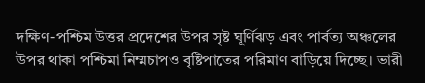দক্ষিণ-পশ্চিম উত্তর প্রদেশের উপর সৃষ্ট ঘূর্ণিঝড় এবং পার্বত্য অঞ্চলের উপর থাকা পশ্চিমা নিম্মচাপও বৃষ্টিপাতের পরিমাণ বাড়িয়ে দিচ্ছে। ভারী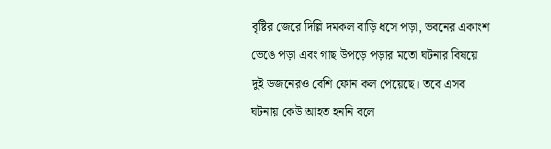বৃষ্টির জেরে দিল্লি দমকল বাড়ি ধসে পড়া, ভবনের একাংশ ভেঙে পড়া এবং গাছ উপড়ে পড়ার মতো ঘটনার বিষয়ে দুই ডজনেরও বেশি ফোন কল পেয়েছে। তবে এসব ঘটনায় কেউ আহত হননি বলে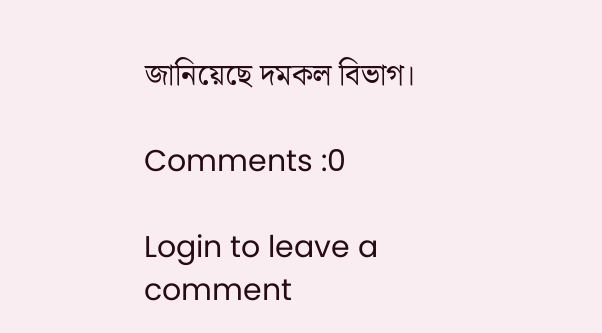জানিয়েছে দমকল বিভাগ।

Comments :0

Login to leave a comment